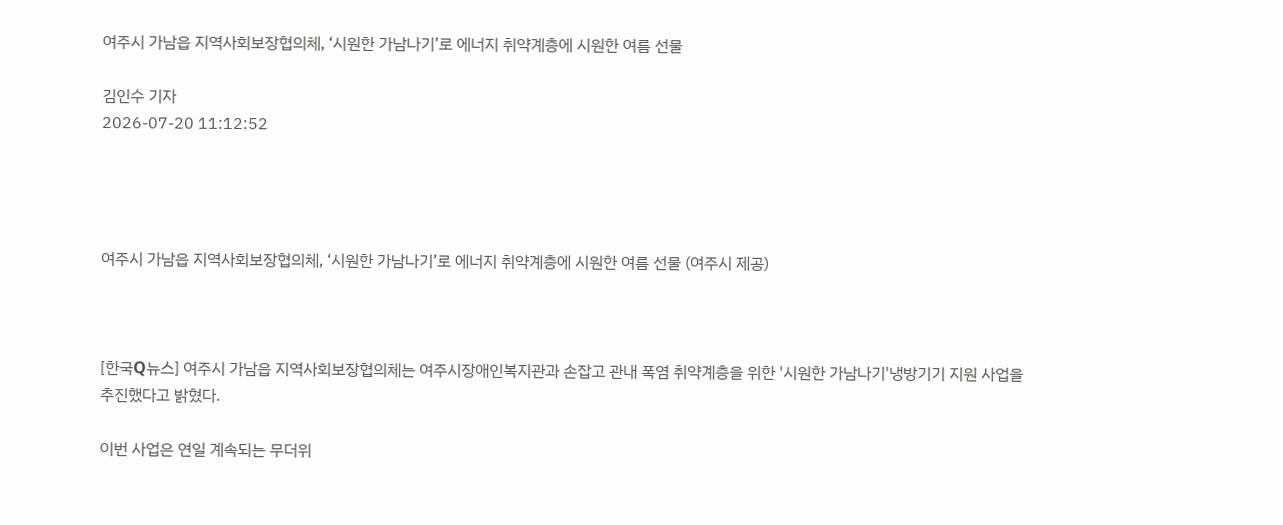여주시 가남읍 지역사회보장협의체, ‘시원한 가남나기’로 에너지 취약계층에 시원한 여름 선물

김인수 기자
2026-07-20 11:12:52




여주시 가남읍 지역사회보장협의체, ‘시원한 가남나기’로 에너지 취약계층에 시원한 여름 선물 (여주시 제공)



[한국Q뉴스] 여주시 가남읍 지역사회보장협의체는 여주시장애인복지관과 손잡고 관내 폭염 취약계층을 위한 '시원한 가남나기'냉방기기 지원 사업을 추진했다고 밝혔다.

이번 사업은 연일 계속되는 무더위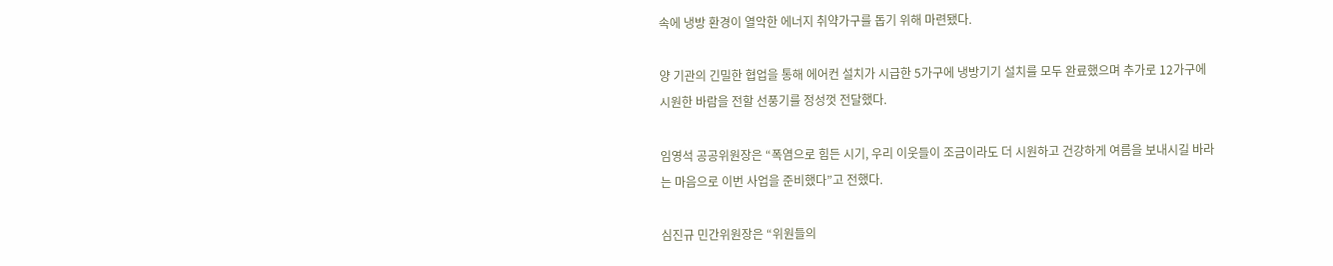속에 냉방 환경이 열악한 에너지 취약가구를 돕기 위해 마련됐다.

양 기관의 긴밀한 협업을 통해 에어컨 설치가 시급한 5가구에 냉방기기 설치를 모두 완료했으며 추가로 12가구에 시원한 바람을 전할 선풍기를 정성껏 전달했다.

임영석 공공위원장은 “폭염으로 힘든 시기, 우리 이웃들이 조금이라도 더 시원하고 건강하게 여름을 보내시길 바라는 마음으로 이번 사업을 준비했다”고 전했다.

심진규 민간위원장은 “위원들의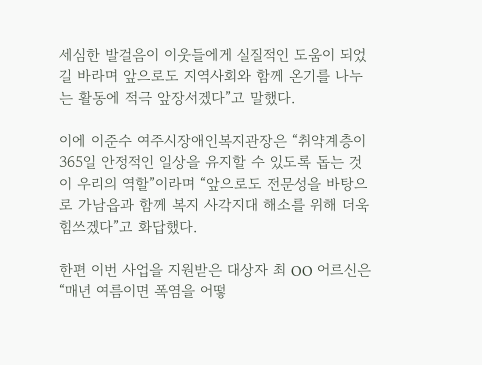세심한 발걸음이 이웃들에게 실질적인 도움이 되었길 바라며 앞으로도 지역사회와 함께 온기를 나누는 활동에 적극 앞장서겠다”고 말했다.

이에 이준수 여주시장애인복지관장은 “취약계층이 365일 안정적인 일상을 유지할 수 있도록 돕는 것이 우리의 역할”이라며 “앞으로도 전문성을 바탕으로 가남읍과 함께 복지 사각지대 해소를 위해 더욱 힘쓰겠다”고 화답했다.

한편 이번 사업을 지원받은 대상자 최 OO 어르신은 “매년 여름이면 폭염을 어떻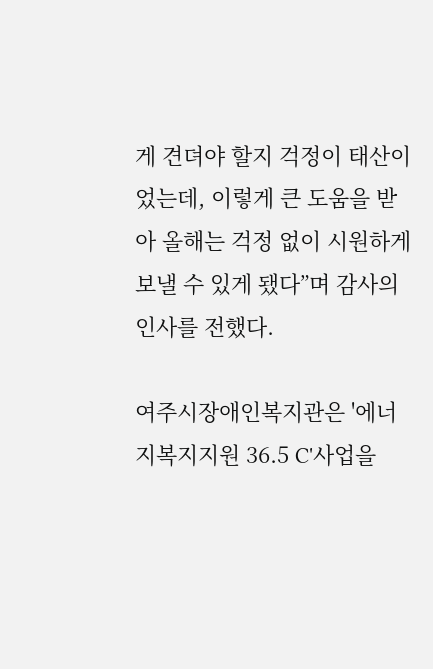게 견뎌야 할지 걱정이 태산이었는데, 이렇게 큰 도움을 받아 올해는 걱정 없이 시원하게 보낼 수 있게 됐다”며 감사의 인사를 전했다.

여주시장애인복지관은 '에너지복지지원 36.5 C'사업을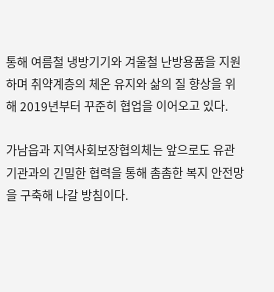통해 여름철 냉방기기와 겨울철 난방용품을 지원하며 취약계층의 체온 유지와 삶의 질 향상을 위해 2019년부터 꾸준히 협업을 이어오고 있다.

가남읍과 지역사회보장협의체는 앞으로도 유관 기관과의 긴밀한 협력을 통해 촘촘한 복지 안전망을 구축해 나갈 방침이다.